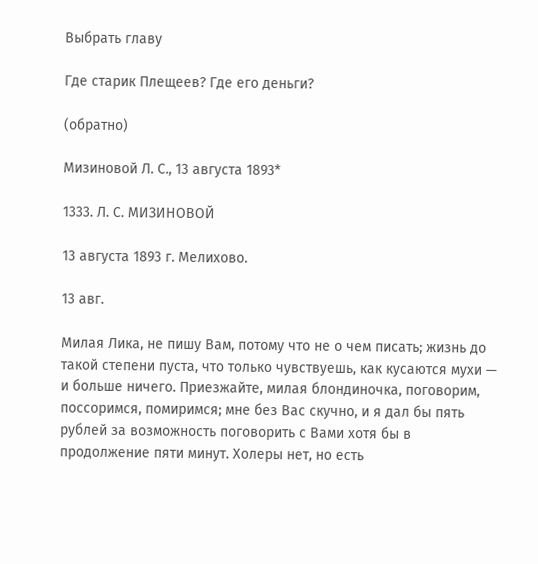Выбрать главу

Где старик Плещеев? Где его деньги?

(обратно)

Мизиновой Л. С., 13 августа 1893*

1333. Л. С. МИЗИНОВОЙ

13 августа 1893 г. Мелихово.

13 авг.

Милая Лика, не пишу Вам, потому что не о чем писать; жизнь до такой степени пуста, что только чувствуешь, как кусаются мухи — и больше ничего. Приезжайте, милая блондиночка, поговорим, поссоримся, помиримся; мне без Вас скучно, и я дал бы пять рублей за возможность поговорить с Вами хотя бы в продолжение пяти минут. Холеры нет, но есть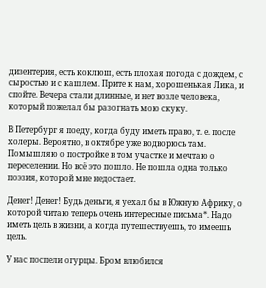дизентерия, есть коклюш, есть плохая погода с дождем, с сыростью и с кашлем. Прите к нам, хорошенькая Лика, и спойте. Вечера стали длинные, и нет возле человека, который пожелал бы разогнать мою скуку.

В Петербург я поеду, когда буду иметь право, т. е. после холеры. Вероятно, в октябре уже водворюсь там. Помышляю о постройке в том участке и мечтаю о переселении. Но всё это пошло. Не пошла одна только поэзия, которой мне недостает.

Денег! Денег! Будь деньги, я уехал бы в Южную Африку, о которой читаю теперь очень интересные письма*. Надо иметь цель в жизни, а когда путешествуешь, то имеешь цель.

У нас поспели огурцы. Бром влюбился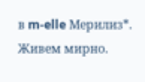в m-elle Мерилиз*. Живем мирно.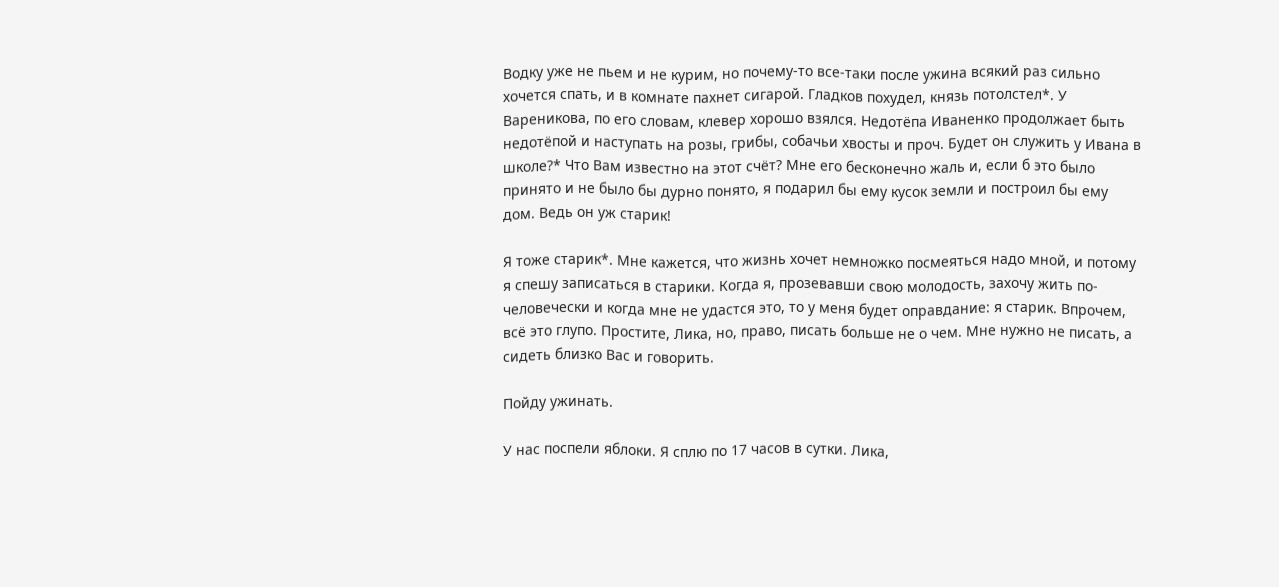Водку уже не пьем и не курим, но почему-то все-таки после ужина всякий раз сильно хочется спать, и в комнате пахнет сигарой. Гладков похудел, князь потолстел*. У Вареникова, по его словам, клевер хорошо взялся. Недотёпа Иваненко продолжает быть недотёпой и наступать на розы, грибы, собачьи хвосты и проч. Будет он служить у Ивана в школе?* Что Вам известно на этот счёт? Мне его бесконечно жаль и, если б это было принято и не было бы дурно понято, я подарил бы ему кусок земли и построил бы ему дом. Ведь он уж старик!

Я тоже старик*. Мне кажется, что жизнь хочет немножко посмеяться надо мной, и потому я спешу записаться в старики. Когда я, прозевавши свою молодость, захочу жить по-человечески и когда мне не удастся это, то у меня будет оправдание: я старик. Впрочем, всё это глупо. Простите, Лика, но, право, писать больше не о чем. Мне нужно не писать, а сидеть близко Вас и говорить.

Пойду ужинать.

У нас поспели яблоки. Я сплю по 17 часов в сутки. Лика,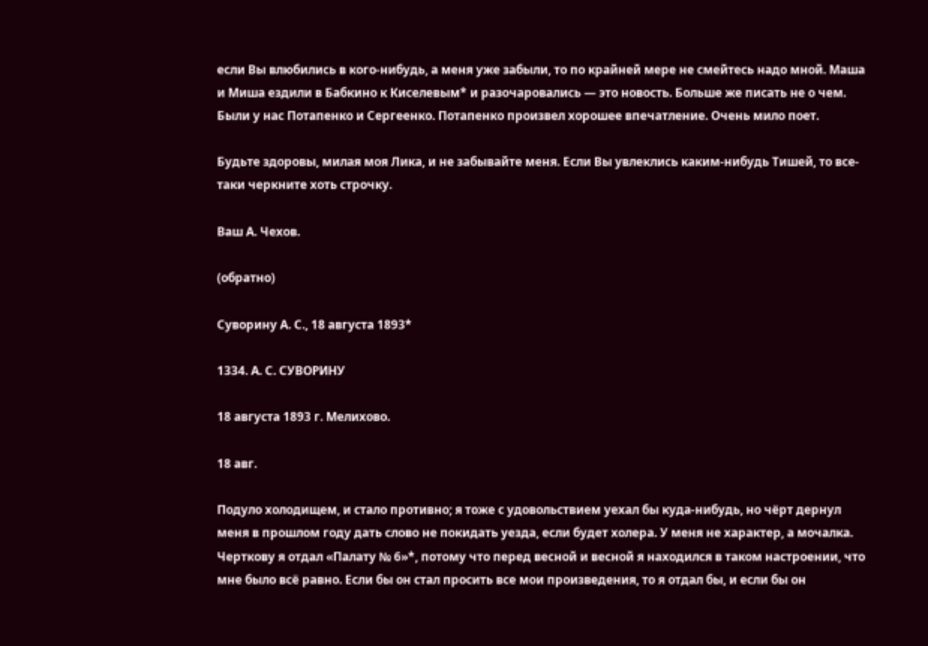если Вы влюбились в кого-нибудь, а меня уже забыли, то по крайней мере не смейтесь надо мной. Маша и Миша ездили в Бабкино к Киселевым* и разочаровались — это новость. Больше же писать не о чем. Были у нас Потапенко и Сергеенко. Потапенко произвел хорошее впечатление. Очень мило поет.

Будьте здоровы, милая моя Лика, и не забывайте меня. Если Вы увлеклись каким-нибудь Тишей, то все-таки черкните хоть строчку.

Ваш А. Чехов.

(обратно)

Суворину А. С., 18 августа 1893*

1334. А. С. СУВОРИНУ

18 августа 1893 г. Мелихово.

18 авг.

Подуло холодищем, и стало противно; я тоже с удовольствием уехал бы куда-нибудь, но чёрт дернул меня в прошлом году дать слово не покидать уезда, если будет холера. У меня не характер, а мочалка. Черткову я отдал «Палату № 6»*, потому что перед весной и весной я находился в таком настроении, что мне было всё равно. Если бы он стал просить все мои произведения, то я отдал бы, и если бы он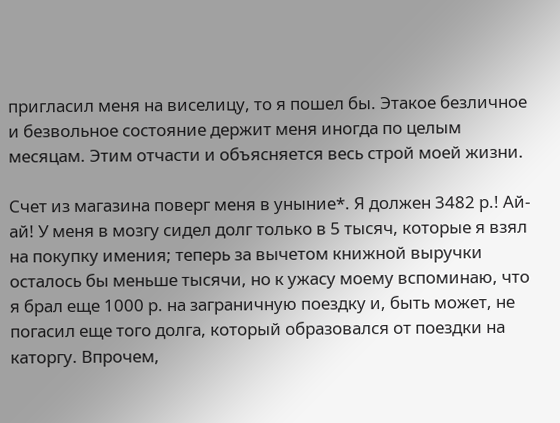пригласил меня на виселицу, то я пошел бы. Этакое безличное и безвольное состояние держит меня иногда по целым месяцам. Этим отчасти и объясняется весь строй моей жизни.

Счет из магазина поверг меня в уныние*. Я должен 3482 р.! Ай-ай! У меня в мозгу сидел долг только в 5 тысяч, которые я взял на покупку имения; теперь за вычетом книжной выручки осталось бы меньше тысячи, но к ужасу моему вспоминаю, что я брал еще 1000 р. на заграничную поездку и, быть может, не погасил еще того долга, который образовался от поездки на каторгу. Впрочем,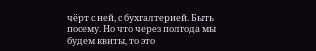чёрт с ней, с бухгалтерией. Быть посему. Но что через полгода мы будем квиты, то это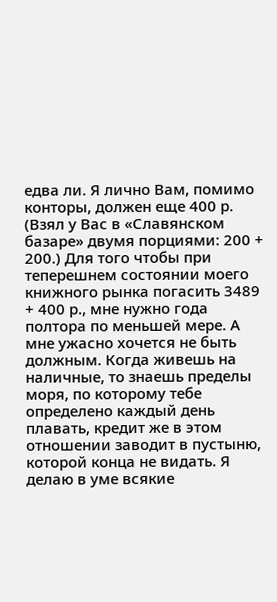едва ли. Я лично Вам, помимо конторы, должен еще 400 р. (Взял у Вас в «Славянском базаре» двумя порциями: 200 + 200.) Для того чтобы при теперешнем состоянии моего книжного рынка погасить 3489 + 400 р., мне нужно года полтора по меньшей мере. А мне ужасно хочется не быть должным. Когда живешь на наличные, то знаешь пределы моря, по которому тебе определено каждый день плавать, кредит же в этом отношении заводит в пустыню, которой конца не видать. Я делаю в уме всякие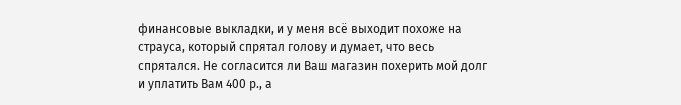финансовые выкладки, и у меня всё выходит похоже на страуса, который спрятал голову и думает, что весь спрятался. Не согласится ли Ваш магазин похерить мой долг и уплатить Вам 400 р., а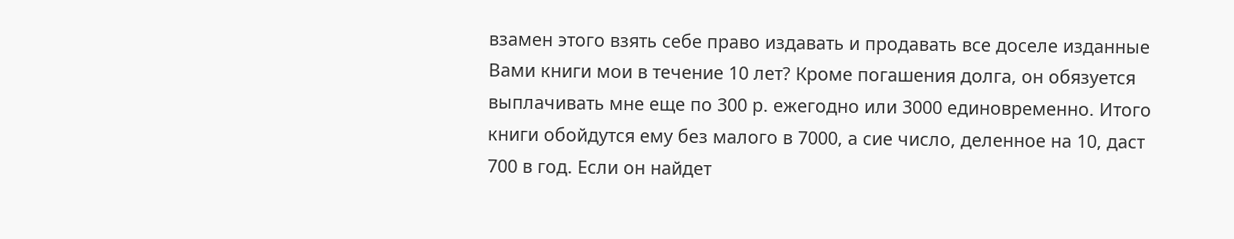взамен этого взять себе право издавать и продавать все доселе изданные Вами книги мои в течение 10 лет? Кроме погашения долга, он обязуется выплачивать мне еще по 300 р. ежегодно или 3000 единовременно. Итого книги обойдутся ему без малого в 7000, а сие число, деленное на 10, даст 700 в год. Если он найдет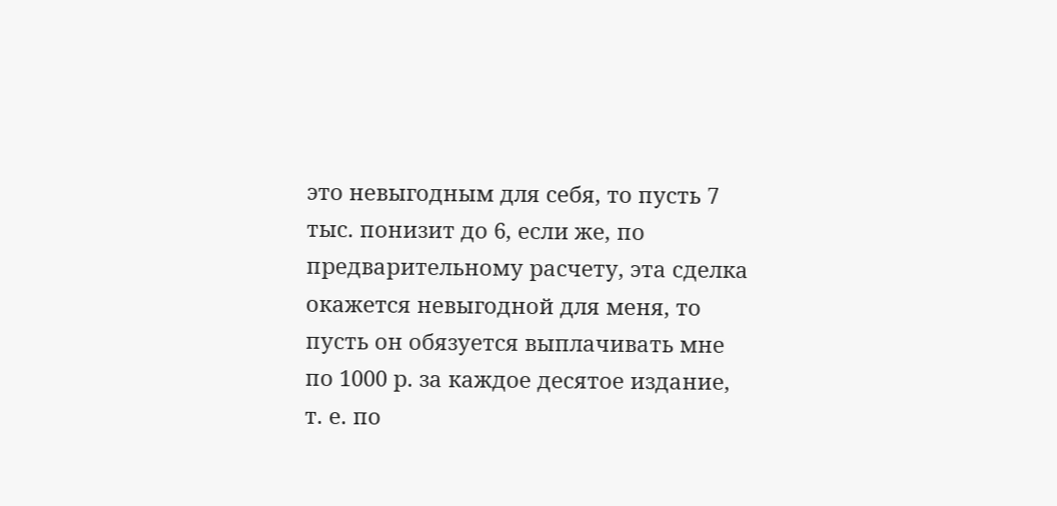это невыгодным для себя, то пусть 7 тыс. понизит до 6, если же, по предварительному расчету, эта сделка окажется невыгодной для меня, то пусть он обязуется выплачивать мне по 1000 р. за каждое десятое издание, т. е. по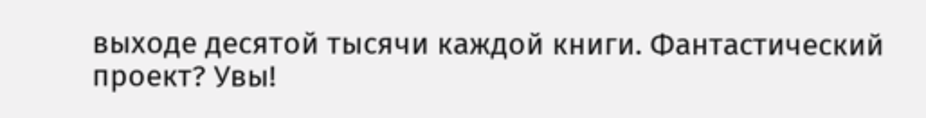выходе десятой тысячи каждой книги. Фантастический проект? Увы!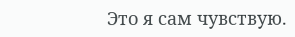Это я сам чувствую.